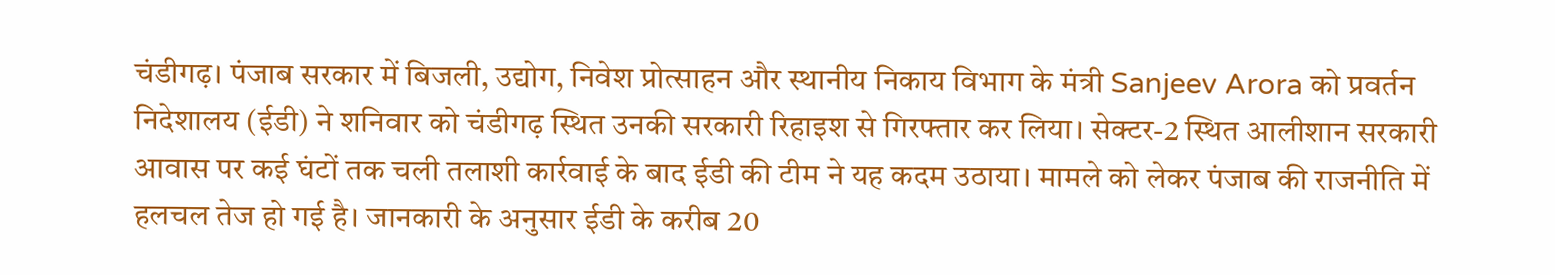चंडीगढ़। पंजाब सरकार में बिजली, उद्योग, निवेश प्रोत्साहन और स्थानीय निकाय विभाग के मंत्री Sanjeev Arora को प्रवर्तन निदेशालय (ईडी) ने शनिवार को चंडीगढ़ स्थित उनकी सरकारी रिहाइश से गिरफ्तार कर लिया। सेक्टर-2 स्थित आलीशान सरकारी आवास पर कई घंटों तक चली तलाशी कार्रवाई के बाद ईडी की टीम ने यह कदम उठाया। मामले को लेकर पंजाब की राजनीति में हलचल तेज हो गई है। जानकारी के अनुसार ईडी के करीब 20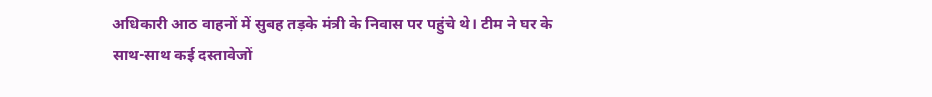अधिकारी आठ वाहनों में सुबह तड़के मंत्री के निवास पर पहुंचे थे। टीम ने घर के साथ-साथ कई दस्तावेजों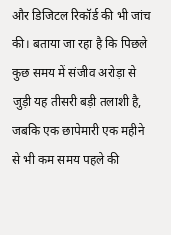और डिजिटल रिकॉर्ड की भी जांच की। बताया जा रहा है कि पिछले कुछ समय में संजीव अरोड़ा से जुड़ी यह तीसरी बड़ी तलाशी है, जबकि एक छापेमारी एक महीने से भी कम समय पहले की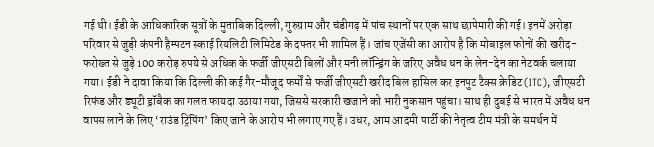गई थी। ईडी के आधिकारिक सूत्रों के मुताबिक दिल्ली, गुरुग्राम और चंडीगढ़ में पांच स्थानों पर एक साथ छापेमारी की गई। इनमें अरोड़ा परिवार से जुड़ी कंपनी हैम्पटन स्काई रियलिटी लिमिटेड के दफ्तर भी शामिल हैं। जांच एजेंसी का आरोप है कि मोबाइल फोनों की खरीद-फरोख्त से जुड़े 100 करोड़ रुपये से अधिक के फर्जी जीएसटी बिलों और मनी लॉन्ड्रिंग के जरिए अवैध धन के लेन-देन का नेटवर्क चलाया गया। ईडी ने दावा किया कि दिल्ली की कई गैर-मौजूद फर्मों से फर्जी जीएसटी खरीद बिल हासिल कर इनपुट टैक्स क्रेडिट (ITC), जीएसटी रिफंड और ड्यूटी ड्रॉबैक का गलत फायदा उठाया गया, जिससे सरकारी खजाने को भारी नुकसान पहुंचा। साथ ही दुबई से भारत में अवैध धन वापस लाने के लिए ‘राउंड ट्रिपिंग’ किए जाने के आरोप भी लगाए गए हैं। उधर, आम आदमी पार्टी की नेतृत्व टीम मंत्री के समर्थन में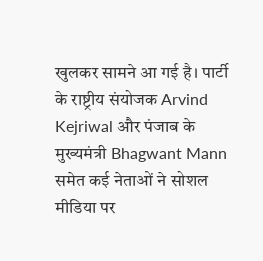खुलकर सामने आ गई है। पार्टी के राष्ट्रीय संयोजक Arvind Kejriwal और पंजाब के मुख्यमंत्री Bhagwant Mann समेत कई नेताओं ने सोशल मीडिया पर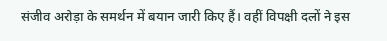संजीव अरोड़ा के समर्थन में बयान जारी किए हैं। वहीं विपक्षी दलों ने इस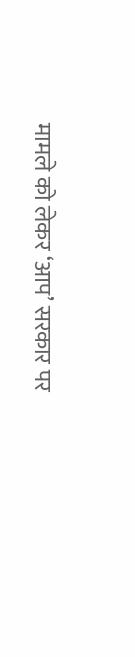मामले को लेकर ‘आप’ सरकार पर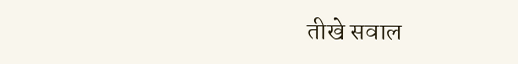तीखे सवाल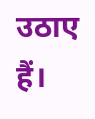उठाए हैं।